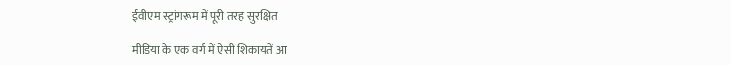ईवीएम स्ट्रांगरूम में पूरी तरह सुरक्षित

मीडिया के एक वर्ग में ऐसी शिकायतें आ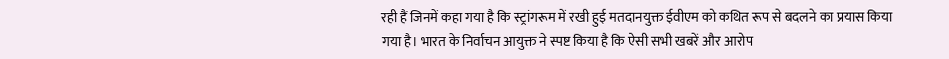रही हैं जिनमें कहा गया है कि स्ट्रांगरूम में रखी हुई मतदानयुक्त ईवीएम को कथित रूप से बदलने का प्रयास किया गया है। भारत के निर्वाचन आयुक्त ने स्पष्ट किया है कि ऐसी सभी खबरें और आरोप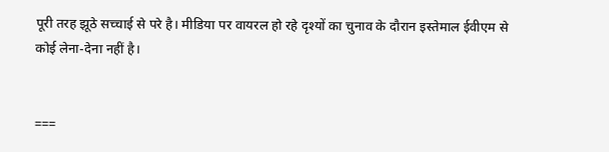पूरी तरह झूठे सच्चाई से परे है। मीडिया पर वायरल हो रहे दृश्यों का चुनाव के दौरान इस्तेमाल ईवीएम से कोई लेना-देना नहीं है।


===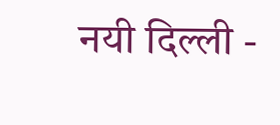नयी दिल्ली -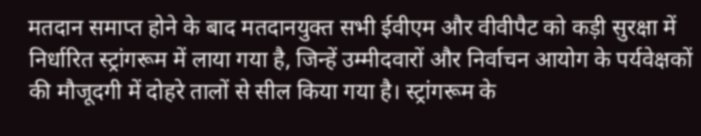मतदान समाप्त होने के बाद मतदानयुक्त सभी ईवीएम और वीवीपैट को कड़ी सुरक्षा में निर्धारित स्ट्रांगरूम में लाया गया है, जिन्हें उम्मीदवारों और निर्वाचन आयोग के पर्यवेक्षकों की मौजूदगी में दोहरे तालों से सील किया गया है। स्ट्रांगरूम के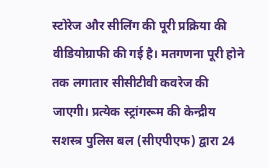स्टोरेज और सीलिंग की पूरी प्रक्रिया की वीडियोग्राफी की गई है। मतगणना पूरी होने तक लगातार सीसीटीवी कवरेज की जाएगी। प्रत्येक स्ट्रांगरूम की केन्द्रीय सशस्त्र पुलिस बल (सीएपीएफ) द्वारा 24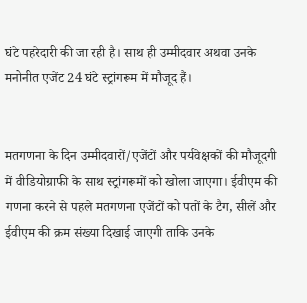घंटे पहरेदारी की जा रही है। साथ ही उम्मीदवार अथवा उनके मनोनीत एजेंट 24 घंटे स्ट्रांगरूम में मौजूद हैं।


मतगणना के दिन उम्मीदवारों/एजेंटों और पर्यवेक्षकों की मौजूदगी में वीडियोग्राफी के साथ स्ट्रांगरूमों को खोला जाएगा। ईवीएम की गणना करने से पहले मतगणना एजेंटों को पतों के टैग, सीलें और ईवीएम की क्रम संख्या दिखाई जाएगी ताकि उनके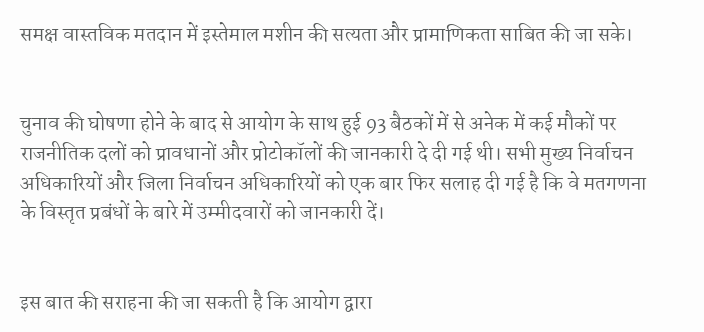समक्ष वास्तविक मतदान में इस्तेमाल मशीन की सत्यता और प्रामाणिकता साबित की जा सके।


चुनाव की घोषणा होने के बाद से आयोग के साथ हुई 93 बैठकों में से अनेक में कई मौकों पर राजनीतिक दलों को प्रावधानों और प्रोटोकॉलों की जानकारी दे दी गई थी। सभी मुख्य निर्वाचन अधिकारियों और जिला निर्वाचन अधिकारियों को एक बार फिर सलाह दी गई है कि वे मतगणना के विस्तृत प्रबंधों के बारे में उम्मीदवारों को जानकारी दें।


इस बात की सराहना की जा सकती है कि आयोग द्वारा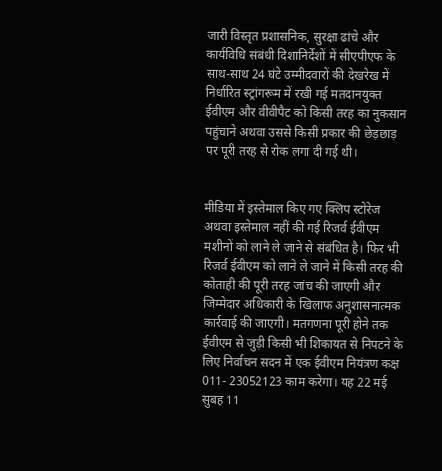जारी विस्तृत प्रशासनिक, सुरक्षा ढांचे और कार्यविधि संबंधी दिशानिर्देशों में सीएपीएफ के साथ-साथ 24 घंटे उम्मीदवारों की देखरेख में निर्धारित स्ट्रांगरूम में रखी गई मतदानयुक्त ईवीएम और वीवीपैट को किसी तरह का नुकसान पहुंचाने अथवा उससे किसी प्रकार की छेड़छाड़ पर पूरी तरह से रोक लगा दी गई थी।


मीडिया में इस्तेमाल किए गए क्लिप स्टोरेज अथवा इस्तेमाल नहीं की गई रिजर्व ईवीएम मशीनों को लाने ले जाने से संबंधित है। फिर भी रिजर्व ईवीएम को लाने ले जाने में किसी तरह की कोताही की पूरी तरह जांच की जाएगी और जिम्मेदार अधिकारी के खिलाफ अनुशासनात्मक कार्रवाई की जाएगी। मतगणना पूरी होने तक ईवीएम से जुड़ी किसी भी शिकायत से निपटने के लिए निर्वाचन सदन में एक ईवीएम नियंत्रण कक्ष 011- 23052123 काम करेगा। यह 22 मई सुबह 11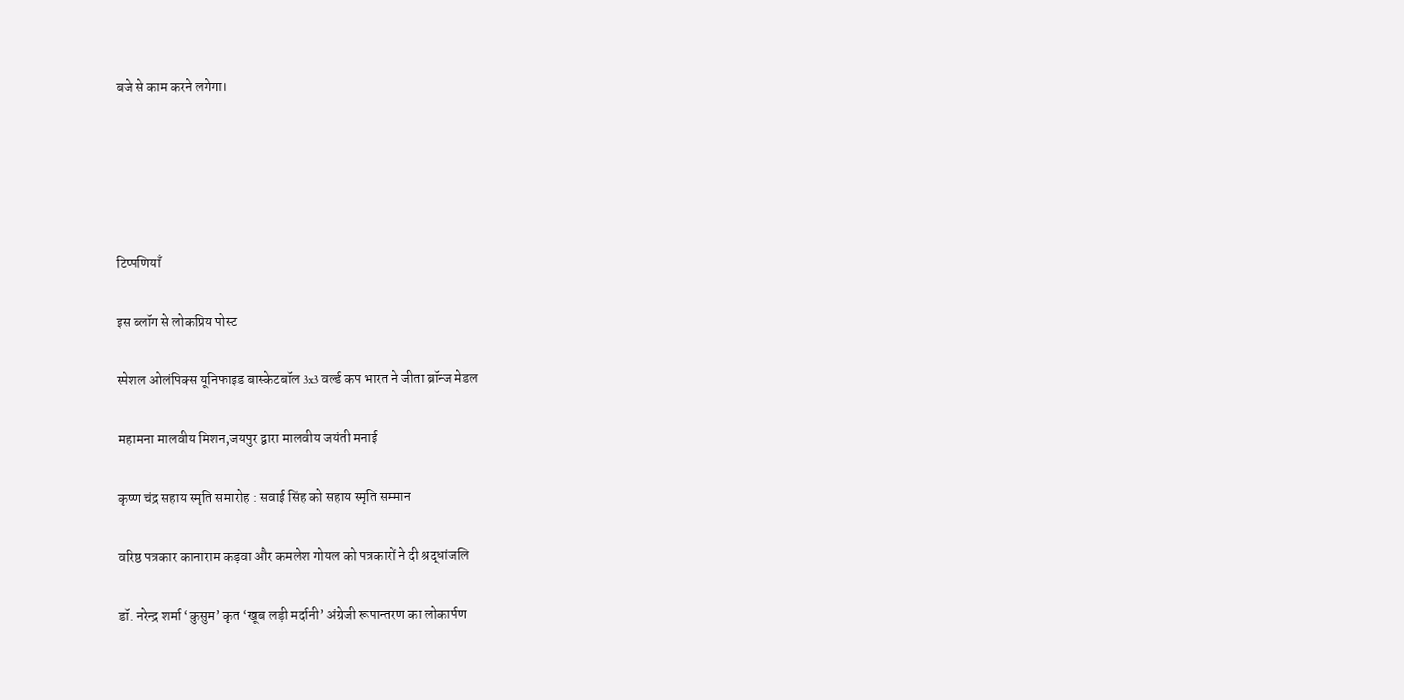बजे से काम करने लगेगा।





टिप्पणियाँ

इस ब्लॉग से लोकप्रिय पोस्ट

स्पेशल ओलंपिक्स यूनिफाइड बास्केटबॉल 3x3 वर्ल्ड कप भारत ने जीता ब्रॉन्ज मेडल

महामना मालवीय मिशन,जयपुर द्वारा मालवीय जयंती मनाई

कृष्ण चंद्र सहाय स्मृति समारोह : सवाई सिंह को सहाय स्मृति सम्मान

वरिष्ठ पत्रकार कानाराम कड़वा और कमलेश गोयल को पत्रकारों ने दी श्रद्धांजलि

डॉ. नरेन्द्र शर्मा ‘कुसुम’ कृत ‘खूब लड़ी मर्दानी’ अंग्रेजी रूपान्तरण का लोकार्पण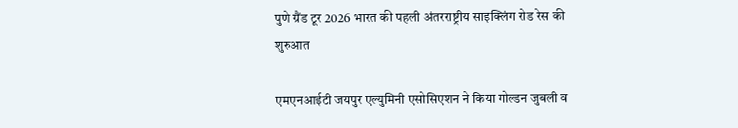पुणे ग्रैंड टूर 2026 भारत की पहली अंतरराष्ट्रीय साइक्लिंग रोड रेस की शुरुआत

एमएनआईटी जयपुर एल्युमिनी एसोसिएशन ने किया गोल्डन जुबली व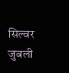सिल्वर जुबली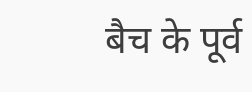बैच के पूर्व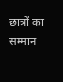छात्रों का सम्मान